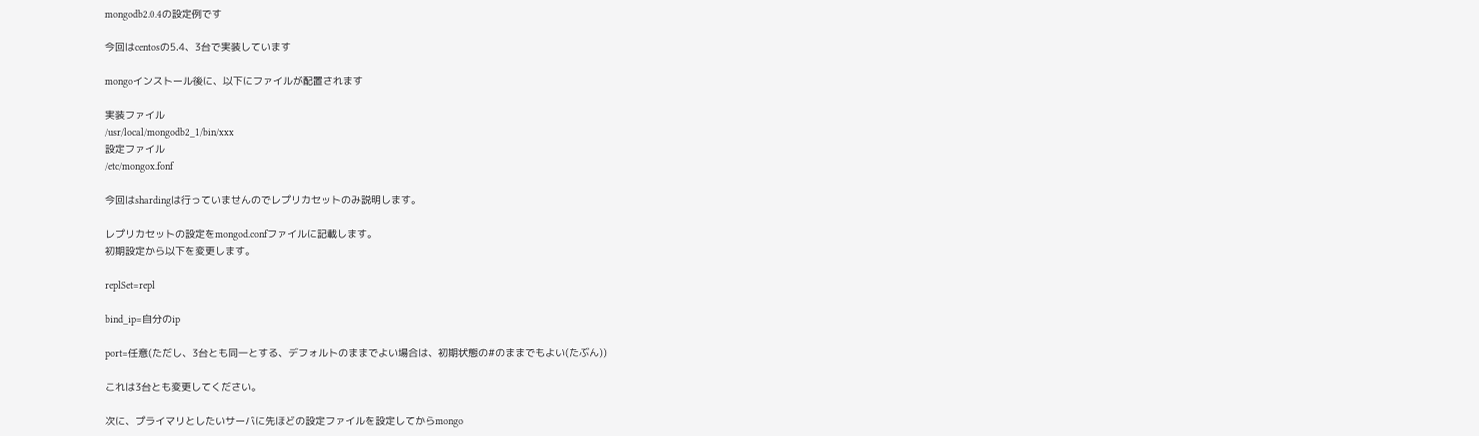mongodb2.0.4の設定例です

今回はcentosの5.4、3台で実装しています

mongoインストール後に、以下にファイルが配置されます

実装ファイル
/usr/local/mongodb2_1/bin/xxx
設定ファイル
/etc/mongox.fonf

今回はshardingは行っていませんのでレプリカセットのみ説明します。

レプリカセットの設定をmongod.confファイルに記載します。
初期設定から以下を変更します。

replSet=repl

bind_ip=自分のip

port=任意(ただし、3台とも同一とする、デフォルトのままでよい場合は、初期状態の#のままでもよい(たぶん))

これは3台とも変更してください。

次に、プライマリとしたいサーバに先ほどの設定ファイルを設定してからmongo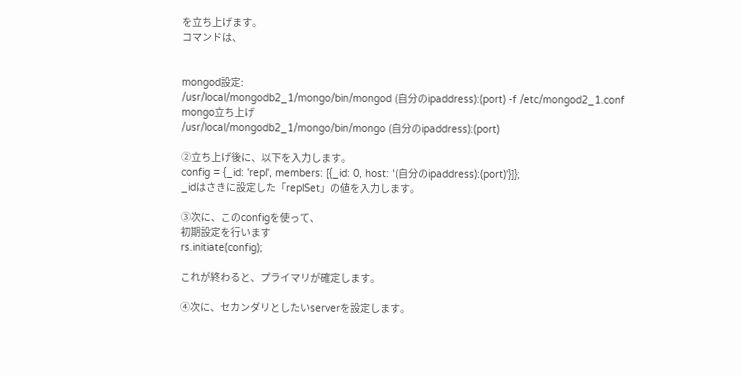を立ち上げます。
コマンドは、


mongod設定:
/usr/local/mongodb2_1/mongo/bin/mongod (自分のipaddress):(port) -f /etc/mongod2_1.conf
mongo立ち上げ
/usr/local/mongodb2_1/mongo/bin/mongo (自分のipaddress):(port)

②立ち上げ後に、以下を入力します。
config = {_id: 'repl', members: [{_id: 0, host: '(自分のipaddress):(port)'}]};
_idはさきに設定した「replSet」の値を入力します。

③次に、このconfigを使って、
初期設定を行います
rs.initiate(config);

これが終わると、プライマリが確定します。

④次に、セカンダリとしたいserverを設定します。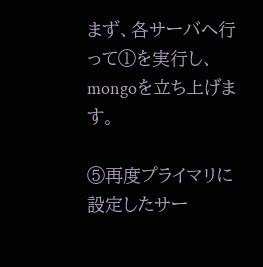まず、各サーバへ行って①を実行し、mongoを立ち上げます。

⑤再度プライマリに設定したサー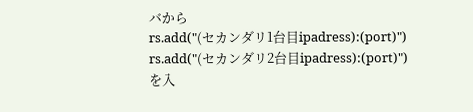バから
rs.add("(セカンダリ1台目ipadress):(port)")
rs.add("(セカンダリ2台目ipadress):(port)")
を入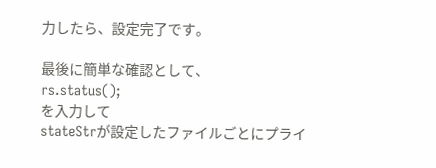力したら、設定完了です。

最後に簡単な確認として、
rs.status();
を入力して
stateStrが設定したファイルごとにプライ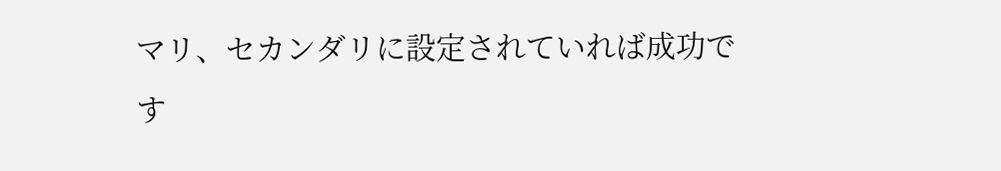マリ、セカンダリに設定されていれば成功です